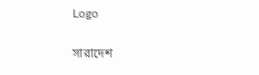Logo

সারাদেশ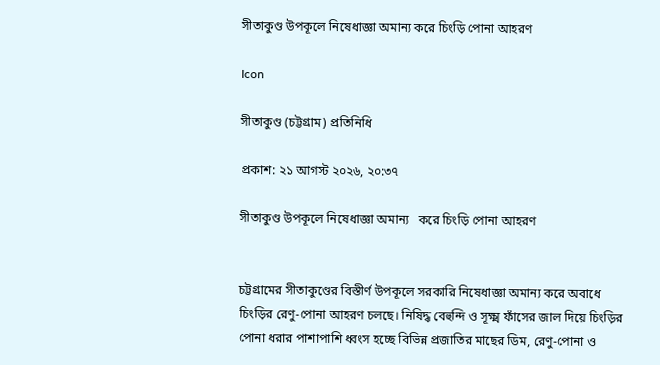সীতাকুণ্ড উপকূলে নিষেধাজ্ঞা অমান্য করে চিংড়ি পোনা আহরণ

Icon

সীতাকুণ্ড (চট্টগ্রাম) প্রতিনিধি

প্রকাশ: ২১ আগস্ট ২০২৬, ২০:৩৭

সীতাকুণ্ড উপকূলে নিষেধাজ্ঞা অমান্য   করে চিংড়ি পোনা আহরণ


চট্টগ্রামের সীতাকুণ্ডের বিস্তীর্ণ উপকূলে সরকারি নিষেধাজ্ঞা অমান্য করে অবাধে চিংড়ির রেণু-পোনা আহরণ চলছে। নিষিদ্ধ বেহুন্দি ও সূক্ষ্ম ফাঁসের জাল দিয়ে চিংড়ির পোনা ধরার পাশাপাশি ধ্বংস হচ্ছে বিভিন্ন প্রজাতির মাছের ডিম, রেণু-পোনা ও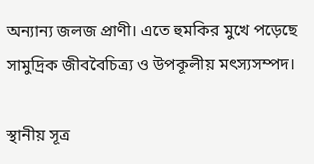অন্যান্য জলজ প্রাণী। এতে হুমকির মুখে পড়েছে সামুদ্রিক জীববৈচিত্র্য ও উপকূলীয় মৎস্যসম্পদ।

স্থানীয় সূত্র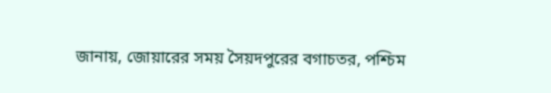জানায়, জোয়ারের সময় সৈয়দপুরের বগাচতর, পশ্চিম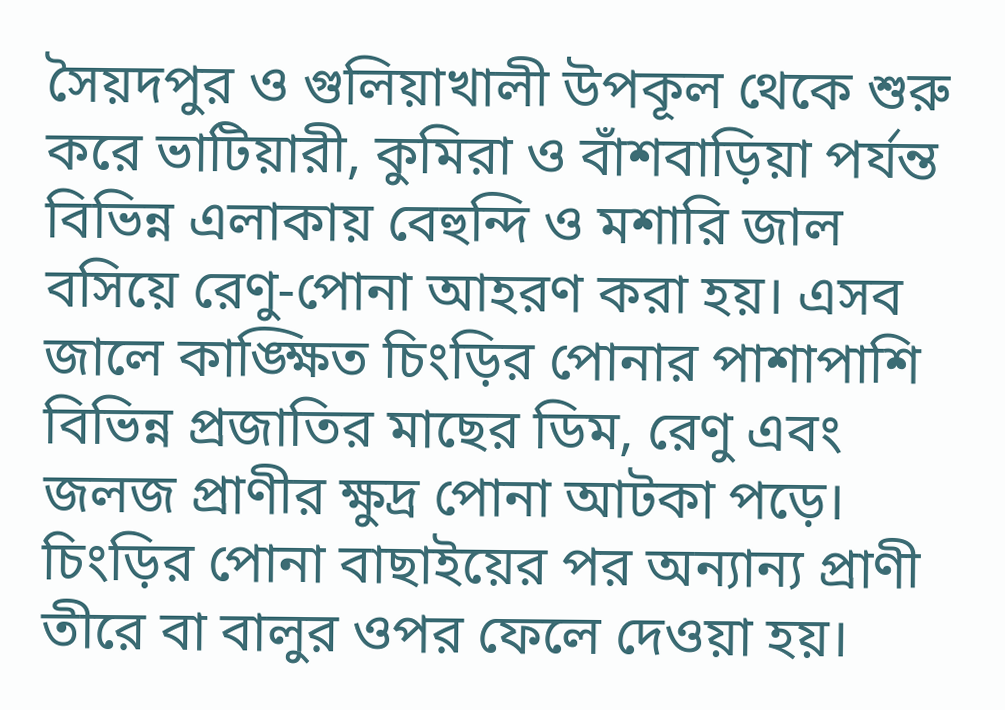সৈয়দপুর ও গুলিয়াখালী উপকূল থেকে শুরু করে ভাটিয়ারী, কুমিরা ও বাঁশবাড়িয়া পর্যন্ত বিভিন্ন এলাকায় বেহুন্দি ও মশারি জাল বসিয়ে রেণু-পোনা আহরণ করা হয়। এসব জালে কাঙ্ক্ষিত চিংড়ির পোনার পাশাপাশি বিভিন্ন প্রজাতির মাছের ডিম, রেণু এবং জলজ প্রাণীর ক্ষুদ্র পোনা আটকা পড়ে। চিংড়ির পোনা বাছাইয়ের পর অন্যান্য প্রাণী তীরে বা বালুর ওপর ফেলে দেওয়া হয়।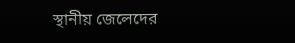স্থানীয় জেলেদের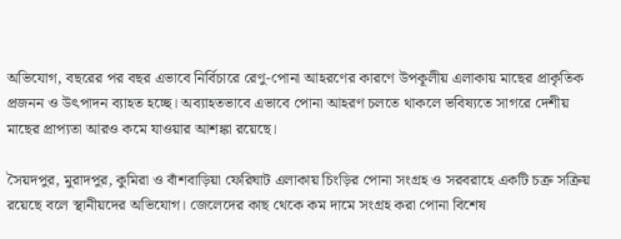অভিযোগ, বছরের পর বছর এভাবে নির্বিচারে রেণু-পোনা আহরণের কারণে উপকূলীয় এলাকায় মাছের প্রাকৃতিক প্রজনন ও উৎপাদন ব্যাহত হচ্ছে। অব্যাহতভাবে এভাবে পোনা আহরণ চলতে থাকলে ভবিষ্যতে সাগরে দেশীয় মাছের প্রাপ্যতা আরও কমে যাওয়ার আশঙ্কা রয়েছে।

সৈয়দপুর, মুরাদপুর, কুমিরা ও বাঁশবাড়িয়া ফেরিঘাট এলাকায় চিংড়ির পোনা সংগ্রহ ও সরবরাহে একটি চক্র সক্রিয় রয়েছে বলে স্থানীয়দের অভিযোগ। জেলেদের কাছ থেকে কম দামে সংগ্রহ করা পোনা বিশেষ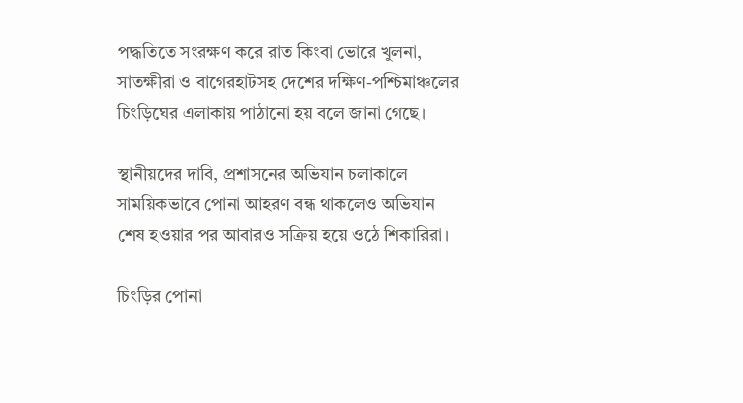পদ্ধতিতে সংরক্ষণ করে রাত কিংবা ভোরে খুলনা, সাতক্ষীরা ও বাগেরহাটসহ দেশের দক্ষিণ-পশ্চিমাঞ্চলের চিংড়িঘের এলাকায় পাঠানো হয় বলে জানা গেছে।

স্থানীয়দের দাবি, প্রশাসনের অভিযান চলাকালে সাময়িকভাবে পোনা আহরণ বন্ধ থাকলেও অভিযান শেষ হওয়ার পর আবারও সক্রিয় হয়ে ওঠে শিকারিরা।

চিংড়ির পোনা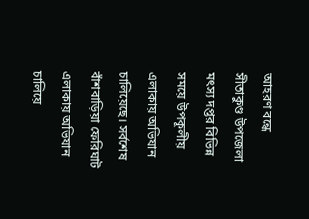আহরণ বন্ধে সীতাকুণ্ড উপজেলা মৎস্য দপ্তর বিভিন্ন সময়ে উপকূলীয় এলাকায় অভিযান চালিয়েছে। সর্বশেষ বাঁশবাড়িয়া ফেরিঘাট এলাকায় অভিযান চালিয়ে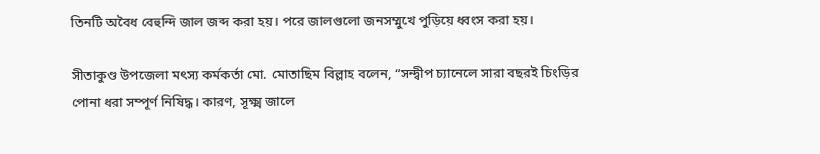তিনটি অবৈধ বেহুন্দি জাল জব্দ করা হয়। পরে জালগুলো জনসম্মুখে পুড়িয়ে ধ্বংস করা হয়।

সীতাকুণ্ড উপজেলা মৎস্য কর্মকর্তা মো. মোতাছিম বিল্লাহ বলেন, “সন্দ্বীপ চ্যানেলে সারা বছরই চিংড়ির পোনা ধরা সম্পূর্ণ নিষিদ্ধ। কারণ, সূক্ষ্ম জালে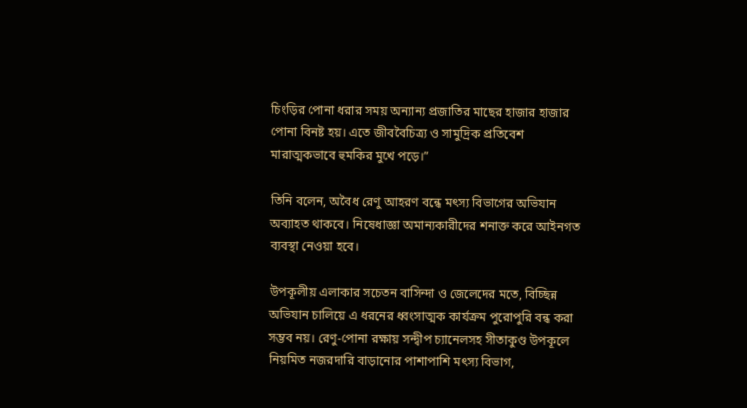চিংড়ির পোনা ধরার সময় অন্যান্য প্রজাতির মাছের হাজার হাজার পোনা বিনষ্ট হয়। এতে জীববৈচিত্র্য ও সামুদ্রিক প্রতিবেশ মারাত্মকভাবে হুমকির মুখে পড়ে।”

তিনি বলেন, অবৈধ রেণু আহরণ বন্ধে মৎস্য বিভাগের অভিযান অব্যাহত থাকবে। নিষেধাজ্ঞা অমান্যকারীদের শনাক্ত করে আইনগত ব্যবস্থা নেওয়া হবে।

উপকূলীয় এলাকার সচেতন বাসিন্দা ও জেলেদের মতে, বিচ্ছিন্ন অভিযান চালিয়ে এ ধরনের ধ্বংসাত্মক কার্যক্রম পুরোপুরি বন্ধ করা সম্ভব নয়। রেণু-পোনা রক্ষায় সন্দ্বীপ চ্যানেলসহ সীতাকুণ্ড উপকূলে নিয়মিত নজরদারি বাড়ানোর পাশাপাশি মৎস্য বিভাগ,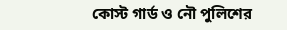কোস্ট গার্ড ও নৌ পুলিশের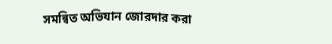সমন্বিত অভিযান জোরদার করা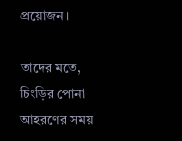প্রয়োজন।

তাদের মতে, চিংড়ির পোনা আহরণের সময়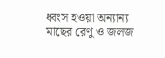ধ্বংস হওয়া অন্যান্য মাছের রেণু ও জলজ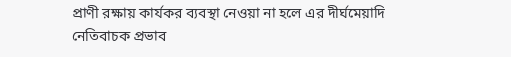প্রাণী রক্ষায় কার্যকর ব্যবস্থা নেওয়া না হলে এর দীর্ঘমেয়াদি নেতিবাচক প্রভাব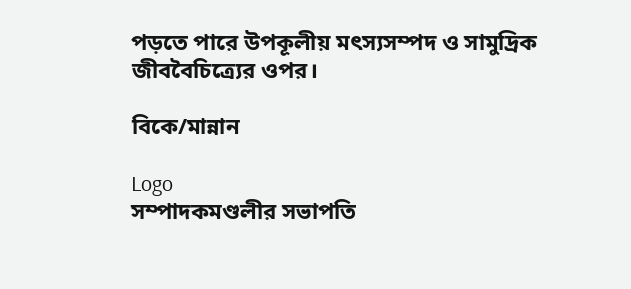পড়তে পারে উপকূলীয় মৎস্যসম্পদ ও সামুদ্রিক জীববৈচিত্র্যের ওপর।

বিকে/মান্নান

Logo
সম্পাদকমণ্ডলীর সভাপতি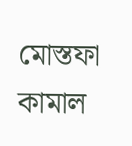মোস্তফা কামাল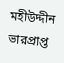মহীউদ্দীন ভারপ্রাপ্ত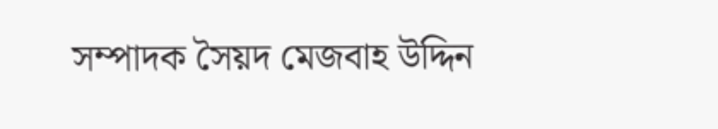সম্পাদক সৈয়দ মেজবাহ উদ্দিন